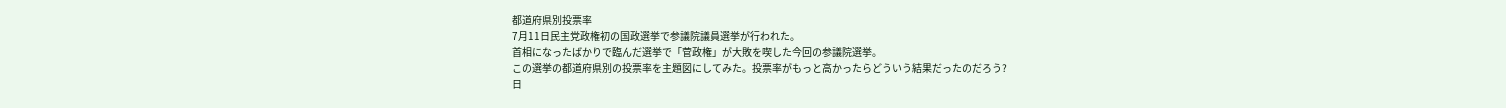都道府県別投票率
7月11日民主党政権初の国政選挙で参議院議員選挙が行われた。
首相になったばかりで臨んだ選挙で「菅政権」が大敗を喫した今回の参議院選挙。
この選挙の都道府県別の投票率を主題図にしてみた。投票率がもっと高かったらどういう結果だったのだろう?
日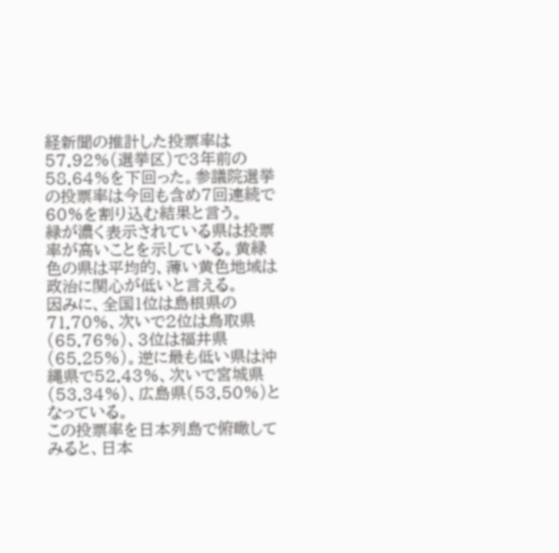経新聞の推計した投票率は57.92%(選挙区)で3年前の58.64%を下回った。参議院選挙の投票率は今回も含め7回連続で60%を割り込む結果と言う。
緑が濃く表示されている県は投票率が高いことを示している。黄緑色の県は平均的、薄い黄色地域は政治に関心が低いと言える。
因みに、全国1位は島根県の71.70%、次いで2位は鳥取県(65.76%)、3位は福井県(65.25%)。逆に最も低い県は沖縄県で52.43%、次いで宮城県(53.34%)、広島県(53.50%)となっている。
この投票率を日本列島で俯瞰してみると、日本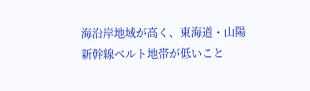海沿岸地域が高く、東海道・山陽新幹線ベルト地帯が低いこと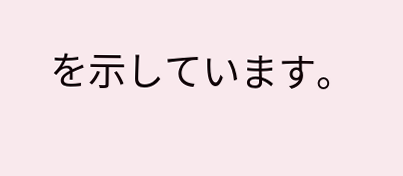を示しています。